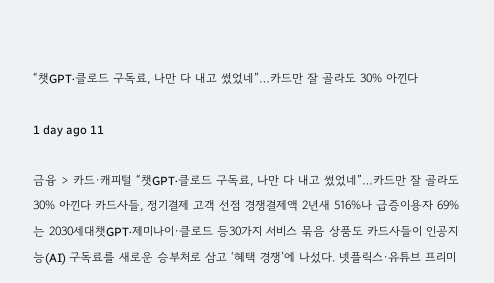“챗GPT·클로드 구독료, 나만 다 내고 썼었네”…카드만 잘 골라도 30% 아낀다

1 day ago 11

금융 > 카드·캐피털 “챗GPT·클로드 구독료, 나만 다 내고 썼었네”…카드만 잘 골라도 30% 아낀다 카드사들, 정기결제 고객 선점 경쟁결제액 2년새 516%나 급증이용자 69%는 2030세대챗GPT·제미나이·클로드 등30가지 서비스 묶음 상품도 카드사들이 인공지능(AI) 구독료를 새로운 승부처로 삼고 ‘혜택 경쟁’에 나섰다. 넷플릭스·유튜브 프리미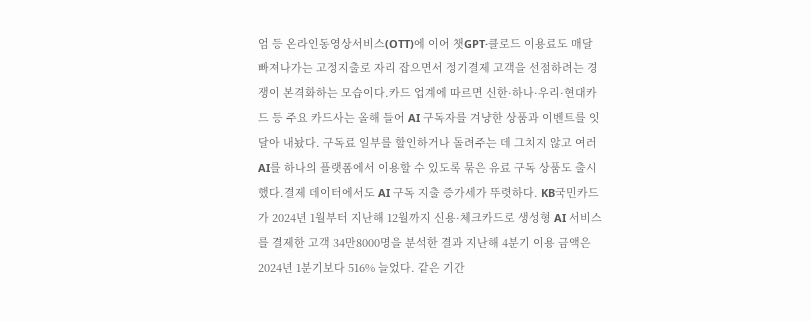엄 등 온라인동영상서비스(OTT)에 이어 챗GPT·클로드 이용료도 매달 빠져나가는 고정지출로 자리 잡으면서 정기결제 고객을 선점하려는 경쟁이 본격화하는 모습이다.카드 업계에 따르면 신한·하나·우리·현대카드 등 주요 카드사는 올해 들어 AI 구독자를 겨냥한 상품과 이벤트를 잇달아 내놨다. 구독료 일부를 할인하거나 돌려주는 데 그치지 않고 여러 AI를 하나의 플랫폼에서 이용할 수 있도록 묶은 유료 구독 상품도 출시했다.결제 데이터에서도 AI 구독 지출 증가세가 뚜렷하다. KB국민카드가 2024년 1월부터 지난해 12월까지 신용·체크카드로 생성형 AI 서비스를 결제한 고객 34만8000명을 분석한 결과 지난해 4분기 이용 금액은 2024년 1분기보다 516% 늘었다. 같은 기간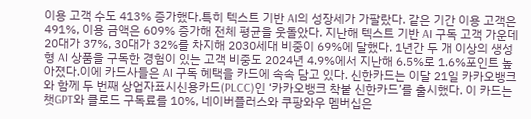이용 고객 수도 413% 증가했다.특히 텍스트 기반 AI의 성장세가 가팔랐다. 같은 기간 이용 고객은 491%, 이용 금액은 609% 증가해 전체 평균을 웃돌았다. 지난해 텍스트 기반 AI 구독 고객 가운데 20대가 37%, 30대가 32%를 차지해 2030세대 비중이 69%에 달했다. 1년간 두 개 이상의 생성형 AI 상품을 구독한 경험이 있는 고객 비중도 2024년 4.9%에서 지난해 6.5%로 1.6%포인트 높아졌다.이에 카드사들은 AI 구독 혜택을 카드에 속속 담고 있다. 신한카드는 이달 21일 카카오뱅크와 함께 두 번째 상업자표시신용카드(PLCC)인 ‘카카오뱅크 착붙 신한카드’를 출시했다. 이 카드는 챗GPT와 클로드 구독료를 10%, 네이버플러스와 쿠팡와우 멤버십은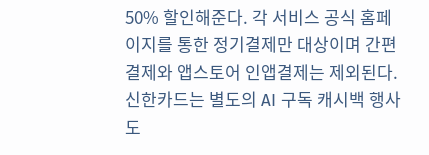50% 할인해준다. 각 서비스 공식 홈페이지를 통한 정기결제만 대상이며 간편결제와 앱스토어 인앱결제는 제외된다.신한카드는 별도의 AI 구독 캐시백 행사도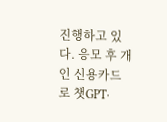진행하고 있다. 응모 후 개인 신용카드로 챗GPT·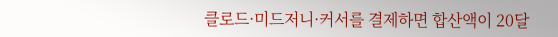클로드·미드저니·커서를 결제하면 합산액이 20달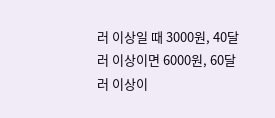러 이상일 때 3000원, 40달러 이상이면 6000원, 60달러 이상이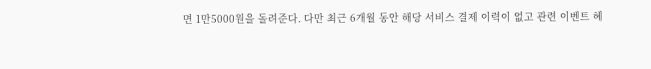면 1만5000원을 돌려준다. 다만 최근 6개월 동안 해당 서비스 결제 이력이 없고 관련 이벤트 혜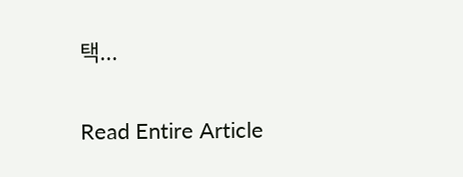택...

Read Entire Article